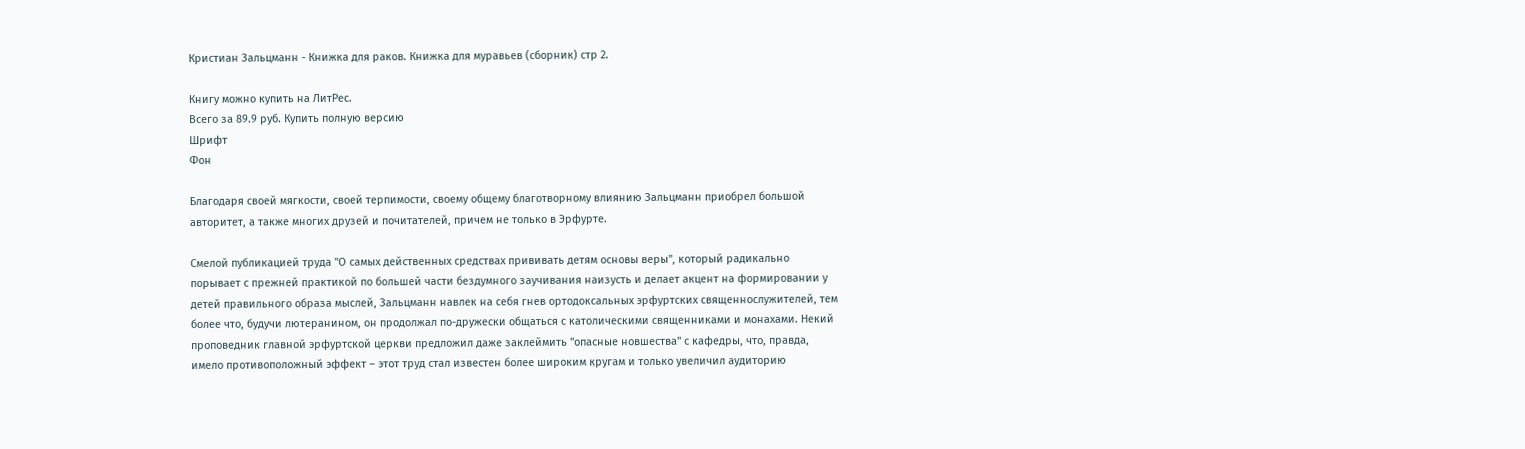Кристиан Зальцманн - Книжка для раков. Книжка для муравьев (сборник) стр 2.

Книгу можно купить на ЛитРес.
Всего за 89.9 руб. Купить полную версию
Шрифт
Фон

Благодаря своей мягкости, своей терпимости, своему общему благотворному влиянию Зальцманн приобрел большой авторитет, а также многих друзей и почитателей, причем не только в Эрфурте.

Смелой публикацией труда "О самых действенных средствах прививать детям основы веры", который радикально порывает с прежней практикой по большей части бездумного заучивания наизусть и делает акцент на формировании у детей правильного образа мыслей, Зальцманн навлек на себя гнев ортодоксальных эрфуртских священнослужителей, тем более что, будучи лютеранином, он продолжал по-дружески общаться с католическими священниками и монахами. Некий проповедник главной эрфуртской церкви предложил даже заклеймить "опасные новшества" с кафедры, что, правда, имело противоположный эффект – этот труд стал известен более широким кругам и только увеличил аудиторию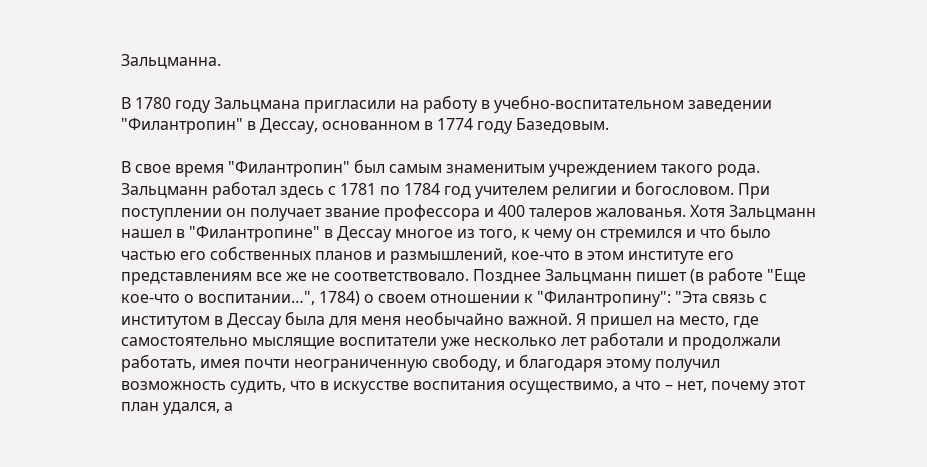Зальцманна.

В 1780 году Зальцмана пригласили на работу в учебно-воспитательном заведении "Филантропин" в Дессау, основанном в 1774 году Базедовым.

В свое время "Филантропин" был самым знаменитым учреждением такого рода. Зальцманн работал здесь с 1781 по 1784 год учителем религии и богословом. При поступлении он получает звание профессора и 400 талеров жалованья. Хотя Зальцманн нашел в "Филантропине" в Дессау многое из того, к чему он стремился и что было частью его собственных планов и размышлений, кое-что в этом институте его представлениям все же не соответствовало. Позднее Зальцманн пишет (в работе "Еще кое-что о воспитании…", 1784) о своем отношении к "Филантропину": "Эта связь с институтом в Дессау была для меня необычайно важной. Я пришел на место, где самостоятельно мыслящие воспитатели уже несколько лет работали и продолжали работать, имея почти неограниченную свободу, и благодаря этому получил возможность судить, что в искусстве воспитания осуществимо, а что – нет, почему этот план удался, а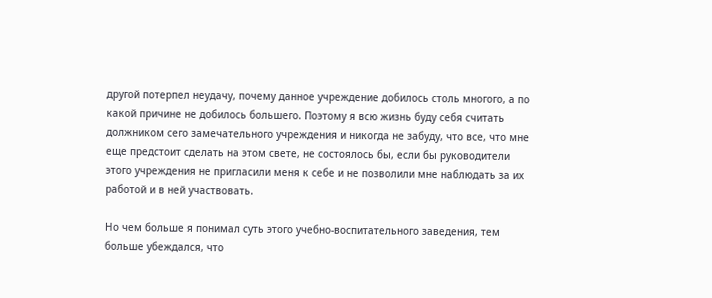другой потерпел неудачу, почему данное учреждение добилось столь многого, а по какой причине не добилось большего. Поэтому я всю жизнь буду себя считать должником сего замечательного учреждения и никогда не забуду, что все, что мне еще предстоит сделать на этом свете, не состоялось бы, если бы руководители этого учреждения не пригласили меня к себе и не позволили мне наблюдать за их работой и в ней участвовать.

Но чем больше я понимал суть этого учебно-воспитательного заведения, тем больше убеждался, что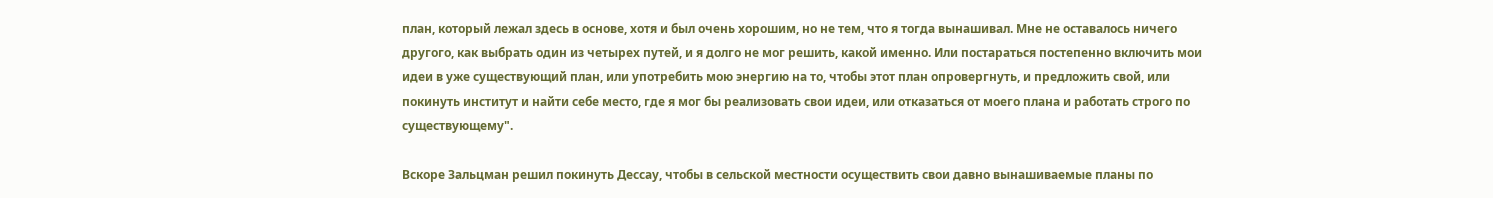план, который лежал здесь в основе, хотя и был очень хорошим, но не тем, что я тогда вынашивал. Мне не оставалось ничего другого, как выбрать один из четырех путей, и я долго не мог решить, какой именно. Или постараться постепенно включить мои идеи в уже существующий план, или употребить мою энергию на то, чтобы этот план опровергнуть, и предложить свой, или покинуть институт и найти себе место, где я мог бы реализовать свои идеи, или отказаться от моего плана и работать строго по существующему".

Вскоре Зальцман решил покинуть Дессау, чтобы в сельской местности осуществить свои давно вынашиваемые планы по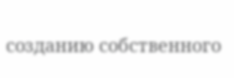созданию собственного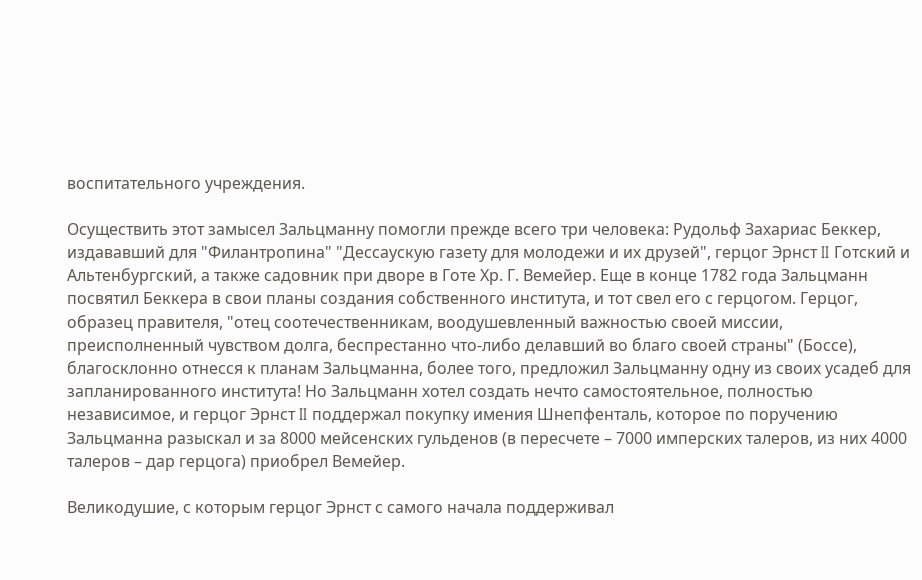воспитательного учреждения.

Осуществить этот замысел Зальцманну помогли прежде всего три человека: Рудольф Захариас Беккер, издававший для "Филантропина" "Дессаускую газету для молодежи и их друзей", герцог Эрнст II Готский и Альтенбургский, а также садовник при дворе в Готе Хр. Г. Вемейер. Еще в конце 1782 года Зальцманн посвятил Беккера в свои планы создания собственного института, и тот свел его с герцогом. Герцог, образец правителя, "отец соотечественникам, воодушевленный важностью своей миссии, преисполненный чувством долга, беспрестанно что-либо делавший во благо своей страны" (Боссе), благосклонно отнесся к планам Зальцманна, более того, предложил Зальцманну одну из своих усадеб для запланированного института! Но Зальцманн хотел создать нечто самостоятельное, полностью независимое, и герцог Эрнст II поддержал покупку имения Шнепфенталь, которое по поручению Зальцманна разыскал и за 8000 мейсенских гульденов (в пересчете – 7000 имперских талеров, из них 4000 талеров – дар герцога) приобрел Вемейер.

Великодушие, с которым герцог Эрнст с самого начала поддерживал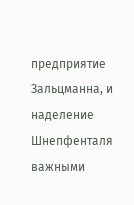предприятие Зальцманна, и наделение Шнепфенталя важными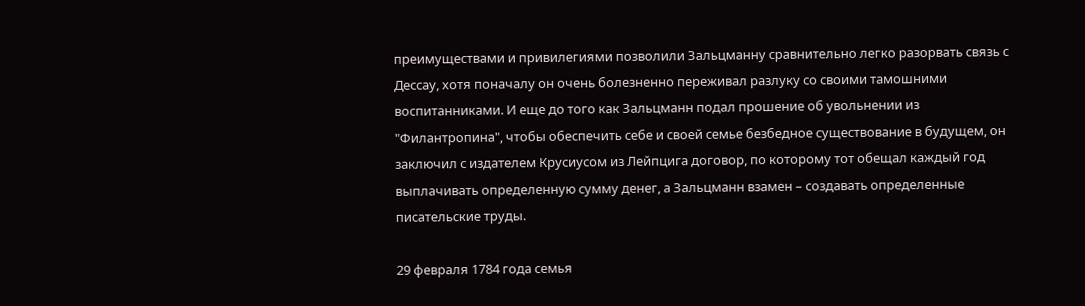преимуществами и привилегиями позволили Зальцманну сравнительно легко разорвать связь с Дессау, хотя поначалу он очень болезненно переживал разлуку со своими тамошними воспитанниками. И еще до того как Зальцманн подал прошение об увольнении из "Филантропина", чтобы обеспечить себе и своей семье безбедное существование в будущем, он заключил с издателем Крусиусом из Лейпцига договор, по которому тот обещал каждый год выплачивать определенную сумму денег, а Зальцманн взамен – создавать определенные писательские труды.

29 февраля 1784 года семья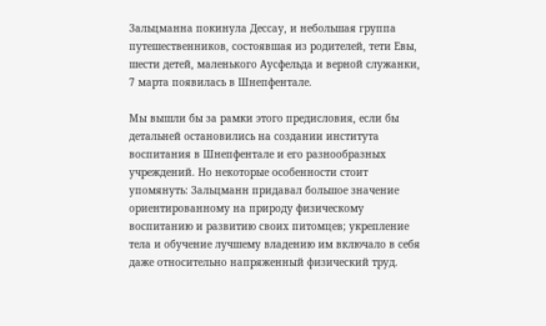Зальцманна покинула Дессау, и небольшая группа путешественников, состоявшая из родителей, тети Евы, шести детей, маленького Аусфельда и верной служанки, 7 марта появилась в Шнепфентале.

Мы вышли бы за рамки этого предисловия, если бы детальней остановились на создании института воспитания в Шнепфентале и его разнообразных учреждений. Но некоторые особенности стоит упомянуть: Зальцманн придавал большое значение ориентированному на природу физическому воспитанию и развитию своих питомцев; укрепление тела и обучение лучшему владению им включало в себя даже относительно напряженный физический труд.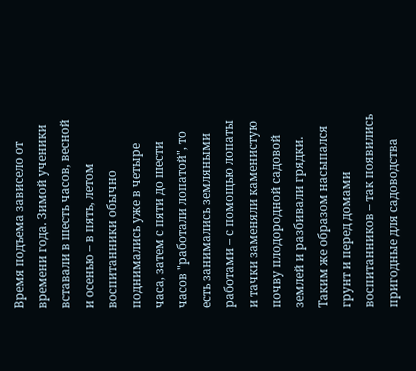Время подъема зависело от времени года. Зимой ученики вставали в шесть часов, весной и осенью – в пять, летом воспитанники обычно поднимались уже в четыре часа, затем с пяти до шести часов "работали лопатой", то есть занимались земляными работами – с помощью лопаты и тачки заменяли каменистую почву плодородной садовой землей и разбивали грядки. Таким же образом насыпался грунт и перед домами воспитанников – так появились пригодные для садоводства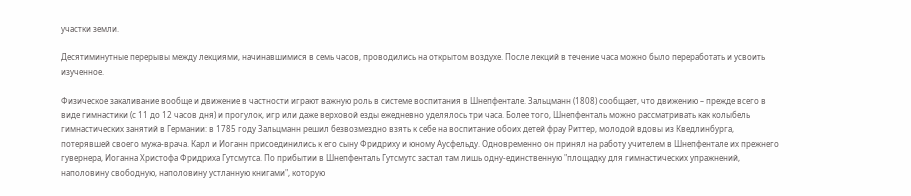участки земли.

Десятиминутные перерывы между лекциями, начинавшимися в семь часов, проводились на открытом воздухе. После лекций в течение часа можно было переработать и усвоить изученное.

Физическое закаливание вообще и движение в частности играют важную роль в системе воспитания в Шнепфентале. Зальцманн (1808) сообщает, что движению – прежде всего в виде гимнастики (с 11 до 12 часов дня) и прогулок, игр или даже верховой езды ежедневно уделялось три часа. Более того, Шнепфенталь можно рассматривать как колыбель гимнастических занятий в Германии: в 1785 году Зальцманн решил безвозмездно взять к себе на воспитание обоих детей фрау Риттер, молодой вдовы из Кведлинбурга, потерявшей своего мужа-врача. Карл и Иоганн присоединились к его сыну Фридриху и юному Аусфельду. Одновременно он принял на работу учителем в Шнепфентале их прежнего гувернера, Иоганна Христофа Фридриха Гутсмутса. По прибытии в Шнепфенталь Гутсмутс застал там лишь одну-единственную "площадку для гимнастических упражнений, наполовину свободную, наполовину устланную книгами", которую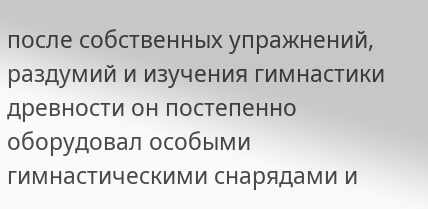после собственных упражнений, раздумий и изучения гимнастики древности он постепенно оборудовал особыми гимнастическими снарядами и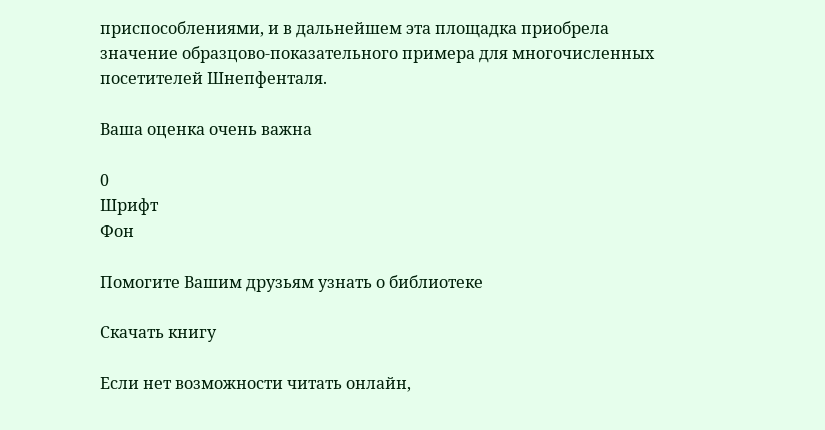приспособлениями, и в дальнейшем эта площадка приобрела значение образцово-показательного примера для многочисленных посетителей Шнепфенталя.

Ваша оценка очень важна

0
Шрифт
Фон

Помогите Вашим друзьям узнать о библиотеке

Скачать книгу

Если нет возможности читать онлайн,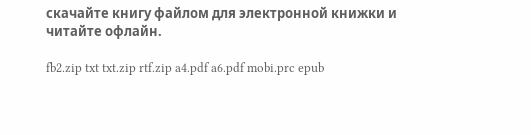скачайте книгу файлом для электронной книжки и читайте офлайн.

fb2.zip txt txt.zip rtf.zip a4.pdf a6.pdf mobi.prc epub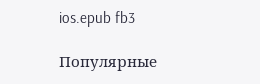ios.epub fb3

Популярные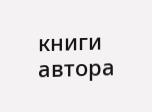книги автора